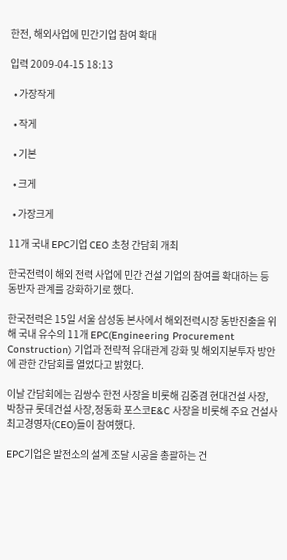한전, 해외사업에 민간기업 참여 확대

입력 2009-04-15 18:13

  • 가장작게

  • 작게

  • 기본

  • 크게

  • 가장크게

11개 국내 EPC기업 CEO 초청 간담회 개최

한국전력이 해외 전력 사업에 민간 건설 기업의 참여를 확대하는 등 동반자 관계를 강화하기로 했다.

한국전력은 15일 서울 삼성동 본사에서 해외전력시장 동반진출을 위해 국내 유수의 11개 EPC(Engineering Procurement Construction) 기업과 전략적 유대관계 강화 및 해외지분투자 방안에 관한 간담회를 열었다고 밝혔다.

이날 간담회에는 김쌍수 한전 사장을 비롯해 김중겸 현대건설 사장, 박창규 롯데건설 사장,정동화 포스코E&C 사장을 비롯해 주요 건설사 최고경영자(CEO)들이 참여했다.

EPC기업은 발전소의 설계 조달 시공을 총괄하는 건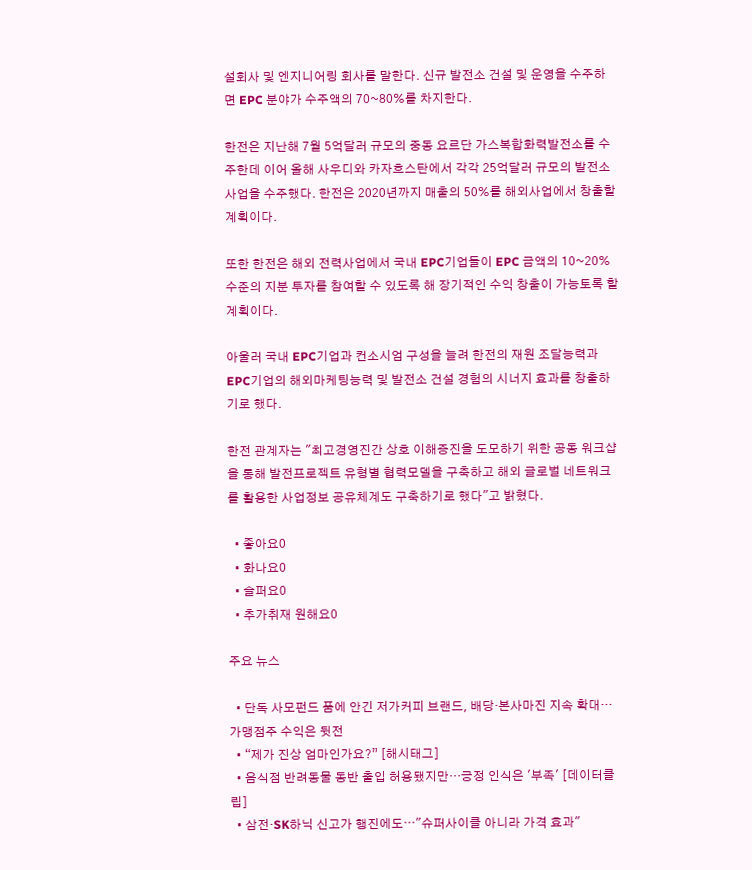설회사 및 엔지니어링 회사를 말한다. 신규 발전소 건설 및 운영을 수주하면 EPC 분야가 수주액의 70~80%를 차지한다.

한전은 지난해 7월 5억달러 규모의 중동 요르단 가스복합화력발전소를 수주한데 이어 올해 사우디와 카자흐스탄에서 각각 25억달러 규모의 발전소 사업을 수주했다. 한전은 2020년까지 매출의 50%를 해외사업에서 창출할 계획이다.

또한 한전은 해외 전력사업에서 국내 EPC기업들이 EPC 금액의 10~20% 수준의 지분 투자를 참여할 수 있도록 해 장기적인 수익 창출이 가능토록 할 계획이다.

아울러 국내 EPC기업과 컨소시엄 구성을 늘려 한전의 재원 조달능력과 EPC기업의 해외마케팅능력 및 발전소 건설 경험의 시너지 효과를 창출하기로 했다.

한전 관계자는 "최고경영진간 상호 이해증진을 도모하기 위한 공동 워크샵을 통해 발전프로젝트 유형별 협력모델을 구축하고 해외 글로벌 네트워크를 활용한 사업정보 공유체계도 구축하기로 했다"고 밝혔다.

  • 좋아요0
  • 화나요0
  • 슬퍼요0
  • 추가취재 원해요0

주요 뉴스

  • 단독 사모펀드 품에 안긴 저가커피 브랜드, 배당·본사마진 지속 확대…가맹점주 수익은 뒷전
  • “제가 진상 엄마인가요?” [해시태그]
  • 음식점 반려동물 동반 출입 허용됐지만…긍정 인식은 '부족' [데이터클립]
  • 삼전·SK하닉 신고가 행진에도⋯"슈퍼사이클 아니라 가격 효과"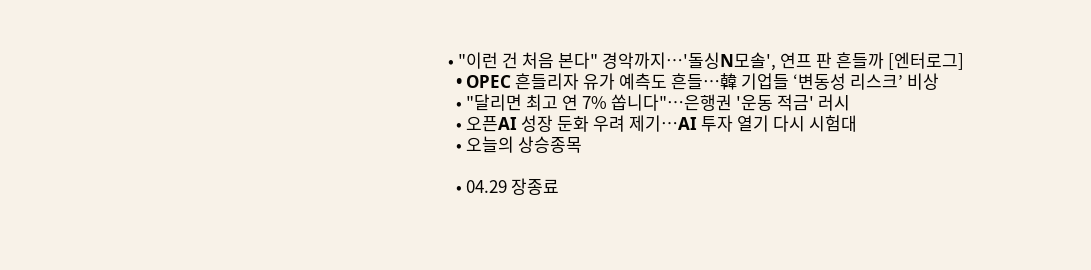• "이런 건 처음 본다" 경악까지⋯'돌싱N모솔', 연프 판 흔들까 [엔터로그]
  • OPEC 흔들리자 유가 예측도 흔들…韓 기업들 ‘변동성 리스크’ 비상
  • "달리면 최고 연 7% 쏩니다"…은행권 '운동 적금' 러시
  • 오픈AI 성장 둔화 우려 제기⋯AI 투자 열기 다시 시험대
  • 오늘의 상승종목

  • 04.29 장종료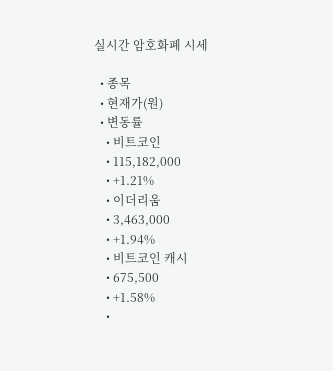실시간 암호화폐 시세

  • 종목
  • 현재가(원)
  • 변동률
    • 비트코인
    • 115,182,000
    • +1.21%
    • 이더리움
    • 3,463,000
    • +1.94%
    • 비트코인 캐시
    • 675,500
    • +1.58%
    •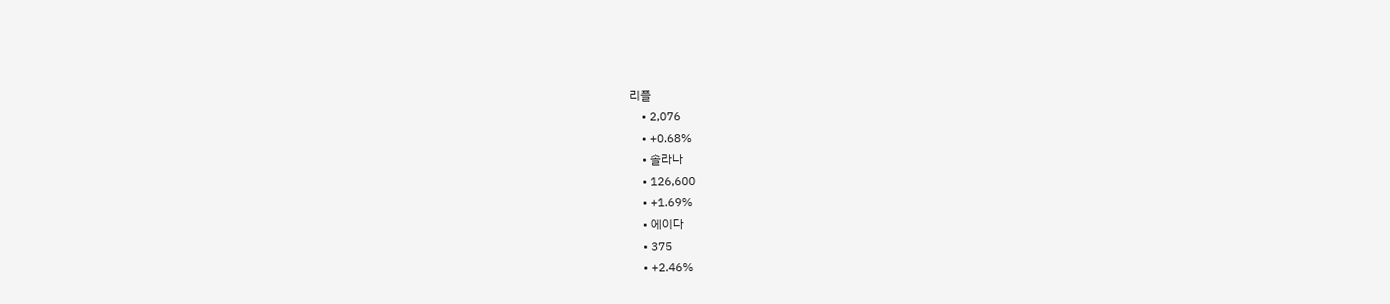리플
    • 2,076
    • +0.68%
    • 솔라나
    • 126,600
    • +1.69%
    • 에이다
    • 375
    • +2.46%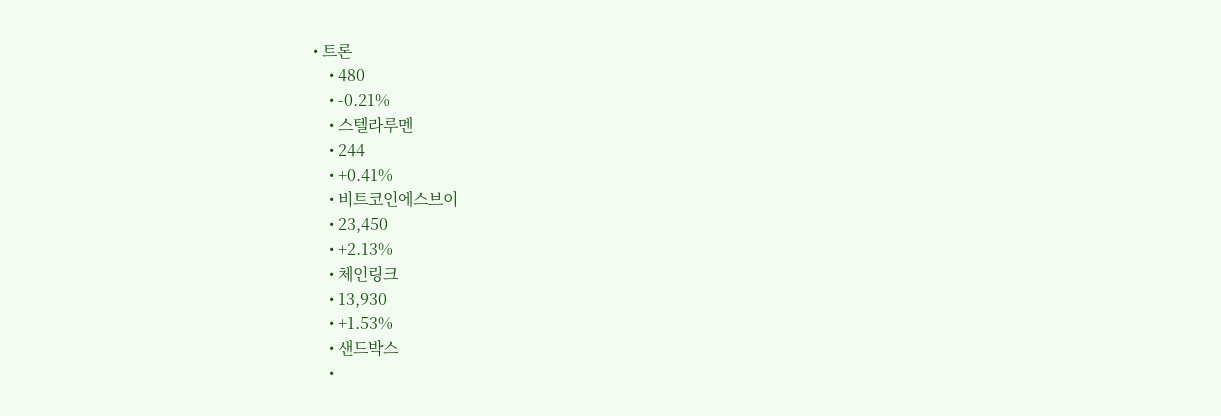• 트론
    • 480
    • -0.21%
    • 스텔라루멘
    • 244
    • +0.41%
    • 비트코인에스브이
    • 23,450
    • +2.13%
    • 체인링크
    • 13,930
    • +1.53%
    • 샌드박스
    •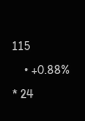115
    • +0.88%
* 24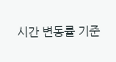시간 변동률 기준